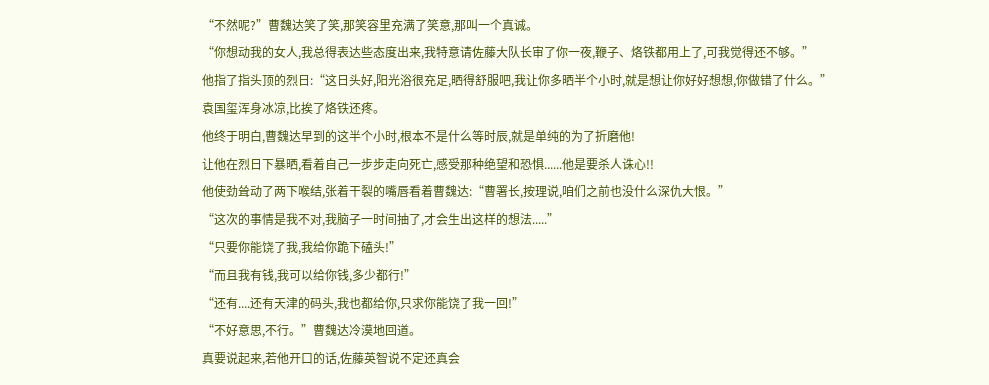“不然呢?”曹魏达笑了笑,那笑容里充满了笑意,那叫一个真诚。
“你想动我的女人,我总得表达些态度出来,我特意请佐藤大队长审了你一夜,鞭子、烙铁都用上了,可我觉得还不够。”
他指了指头顶的烈日:“这日头好,阳光浴很充足,晒得舒服吧,我让你多晒半个小时,就是想让你好好想想,你做错了什么。”
袁国玺浑身冰凉,比挨了烙铁还疼。
他终于明白,曹魏达早到的这半个小时,根本不是什么等时辰,就是单纯的为了折磨他!
让他在烈日下暴晒,看着自己一步步走向死亡,感受那种绝望和恐惧......他是要杀人诛心!!
他使劲耸动了两下喉结,张着干裂的嘴唇看着曹魏达:“曹署长,按理说,咱们之前也没什么深仇大恨。”
“这次的事情是我不对,我脑子一时间抽了,才会生出这样的想法.....”
“只要你能饶了我,我给你跪下磕头!”
“而且我有钱,我可以给你钱,多少都行!”
“还有....还有天津的码头,我也都给你,只求你能饶了我一回!”
“不好意思,不行。”曹魏达冷漠地回道。
真要说起来,若他开口的话,佐藤英智说不定还真会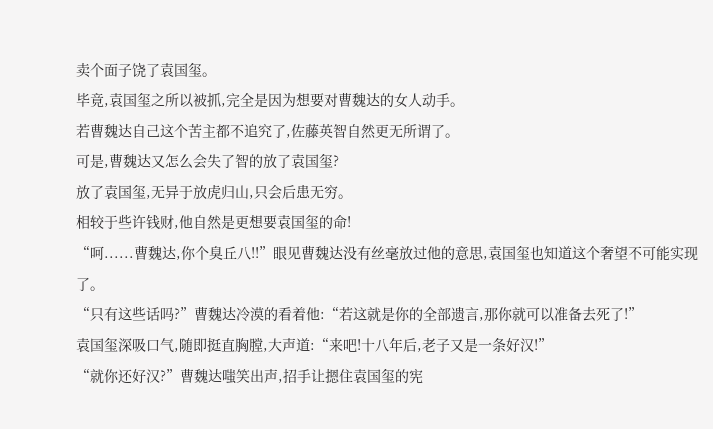卖个面子饶了袁国玺。
毕竟,袁国玺之所以被抓,完全是因为想要对曹魏达的女人动手。
若曹魏达自己这个苦主都不追究了,佐藤英智自然更无所谓了。
可是,曹魏达又怎么会失了智的放了袁国玺?
放了袁国玺,无异于放虎归山,只会后患无穷。
相较于些许钱财,他自然是更想要袁国玺的命!
“呵......曹魏达,你个臭丘八!!”眼见曹魏达没有丝毫放过他的意思,袁国玺也知道这个奢望不可能实现了。
“只有这些话吗?”曹魏达冷漠的看着他:“若这就是你的全部遗言,那你就可以准备去死了!”
袁国玺深吸口气,随即挺直胸膛,大声道:“来吧!十八年后,老子又是一条好汉!”
“就你还好汉?”曹魏达嗤笑出声,招手让摁住袁国玺的宪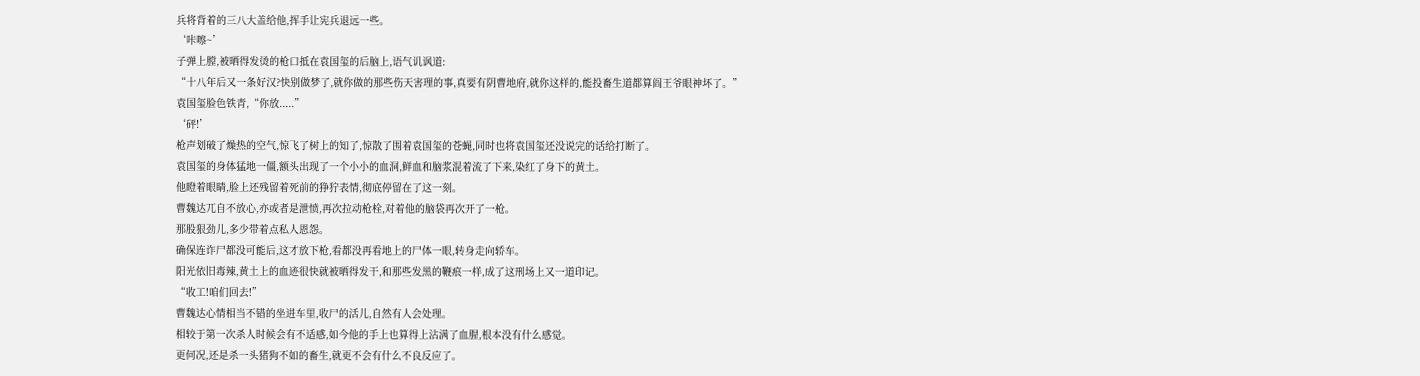兵将背着的三八大盖给他,挥手让宪兵退远一些。
‘咔嚓~’
子弹上膛,被晒得发烫的枪口抵在袁国玺的后脑上,语气讥讽道:
“十八年后又一条好汉?快别做梦了,就你做的那些伤天害理的事,真要有阴曹地府,就你这样的,能投畜生道都算阎王爷眼神坏了。”
袁国玺脸色铁青,“你放.....”
‘砰!’
枪声划破了燥热的空气,惊飞了树上的知了,惊散了围着袁国玺的苍蝇,同时也将袁国玺还没说完的话给打断了。
袁国玺的身体猛地一僵,额头出现了一个小小的血洞,鲜血和脑浆混着流了下来,染红了身下的黄土。
他瞪着眼睛,脸上还残留着死前的狰狞表情,彻底停留在了这一刻。
曹魏达兀自不放心,亦或者是泄愤,再次拉动枪栓,对着他的脑袋再次开了一枪。
那股狠劲儿,多少带着点私人恩怨。
确保连诈尸都没可能后,这才放下枪,看都没再看地上的尸体一眼,转身走向轿车。
阳光依旧毒辣,黄土上的血迹很快就被晒得发干,和那些发黑的鞭痕一样,成了这刑场上又一道印记。
“收工!咱们回去!”
曹魏达心情相当不错的坐进车里,收尸的活儿,自然有人会处理。
相较于第一次杀人时候会有不适感,如今他的手上也算得上沾满了血腥,根本没有什么感觉。
更何况,还是杀一头猪狗不如的畜生,就更不会有什么不良反应了。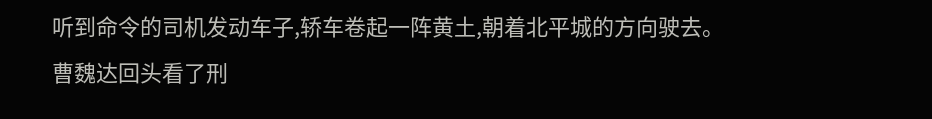听到命令的司机发动车子,轿车卷起一阵黄土,朝着北平城的方向驶去。
曹魏达回头看了刑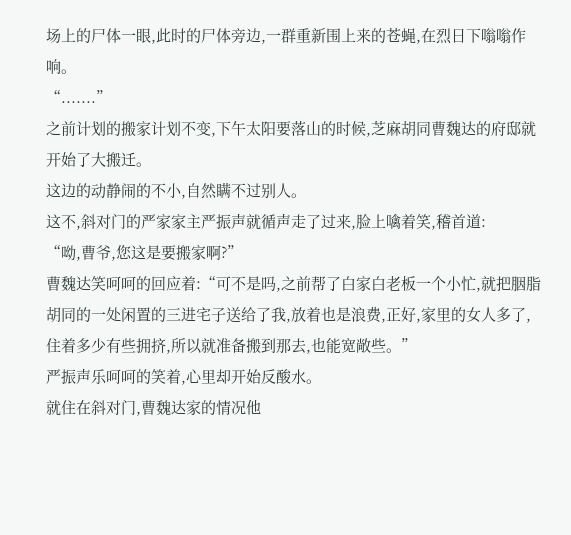场上的尸体一眼,此时的尸体旁边,一群重新围上来的苍蝇,在烈日下嗡嗡作响。
“.......”
之前计划的搬家计划不变,下午太阳要落山的时候,芝麻胡同曹魏达的府邸就开始了大搬迁。
这边的动静闹的不小,自然瞒不过别人。
这不,斜对门的严家家主严振声就循声走了过来,脸上噙着笑,稽首道:
“呦,曹爷,您这是要搬家啊?”
曹魏达笑呵呵的回应着:“可不是吗,之前帮了白家白老板一个小忙,就把胭脂胡同的一处闲置的三进宅子送给了我,放着也是浪费,正好,家里的女人多了,住着多少有些拥挤,所以就准备搬到那去,也能宽敞些。”
严振声乐呵呵的笑着,心里却开始反酸水。
就住在斜对门,曹魏达家的情况他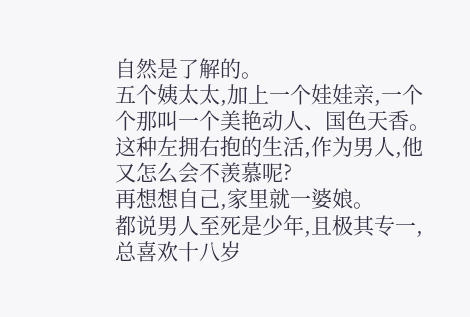自然是了解的。
五个姨太太,加上一个娃娃亲,一个个那叫一个美艳动人、国色天香。
这种左拥右抱的生活,作为男人,他又怎么会不羡慕呢?
再想想自己,家里就一婆娘。
都说男人至死是少年,且极其专一,总喜欢十八岁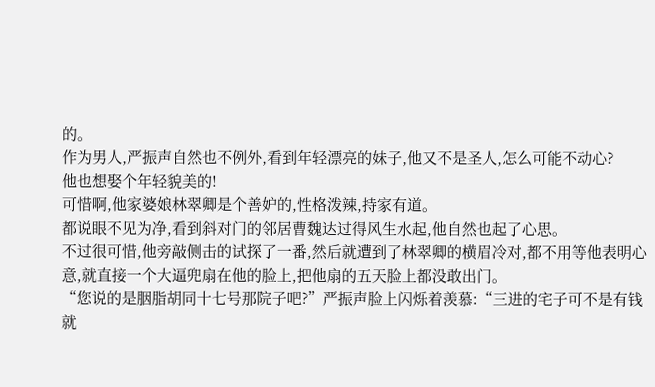的。
作为男人,严振声自然也不例外,看到年轻漂亮的妹子,他又不是圣人,怎么可能不动心?
他也想娶个年轻貌美的!
可惜啊,他家婆娘林翠卿是个善妒的,性格泼辣,持家有道。
都说眼不见为净,看到斜对门的邻居曹魏达过得风生水起,他自然也起了心思。
不过很可惜,他旁敲侧击的试探了一番,然后就遭到了林翠卿的横眉冷对,都不用等他表明心意,就直接一个大逼兜扇在他的脸上,把他扇的五天脸上都没敢出门。
“您说的是胭脂胡同十七号那院子吧?”严振声脸上闪烁着羡慕:“三进的宅子可不是有钱就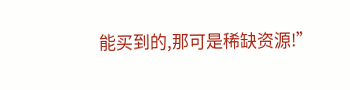能买到的,那可是稀缺资源!”